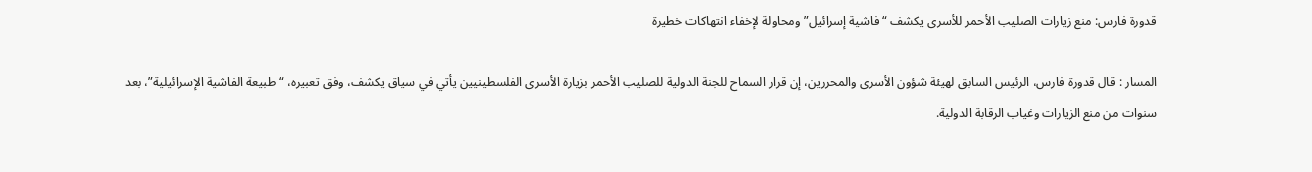قدورة فارس: منع زيارات الصليب الأحمر للأسرى يكشف “فاشية إسرائيل” ومحاولة لإخفاء انتهاكات خطيرة

المسار : قال قدورة فارس، الرئيس السابق لهيئة شؤون الأسرى والمحررين، إن قرار السماح للجنة الدولية للصليب الأحمر بزيارة الأسرى الفلسطينيين يأتي في سياق يكشف، وفق تعبيره، “طبيعة الفاشية الإسرائيلية”، بعد سنوات من منع الزيارات وغياب الرقابة الدولية.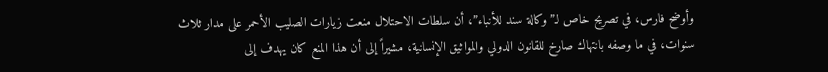وأوضح فارس، في تصريح خاص لـ”وكالة سند للأنباء”، أن سلطات الاحتلال منعت زيارات الصليب الأحمر على مدار ثلاث سنوات، في ما وصفه بانتهاك صارخ للقانون الدولي والمواثيق الإنسانية، مشيراً إلى أن هذا المنع كان يهدف إلى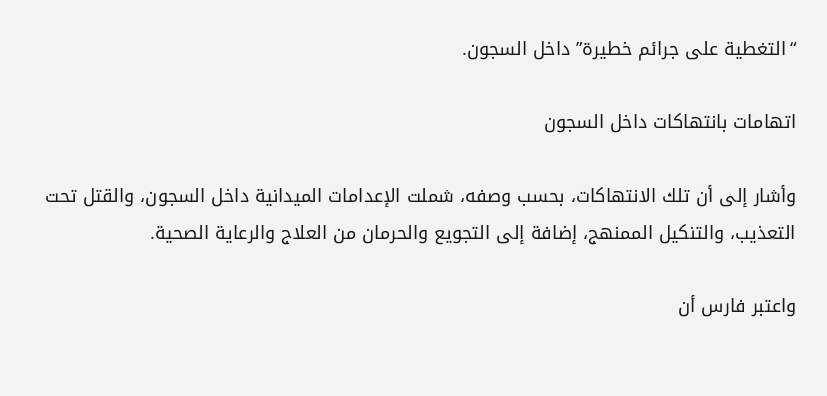“التغطية على جرائم خطيرة” داخل السجون.

اتهامات بانتهاكات داخل السجون

وأشار إلى أن تلك الانتهاكات، بحسب وصفه، شملت الإعدامات الميدانية داخل السجون، والقتل تحت التعذيب، والتنكيل الممنهج، إضافة إلى التجويع والحرمان من العلاج والرعاية الصحية.

واعتبر فارس أن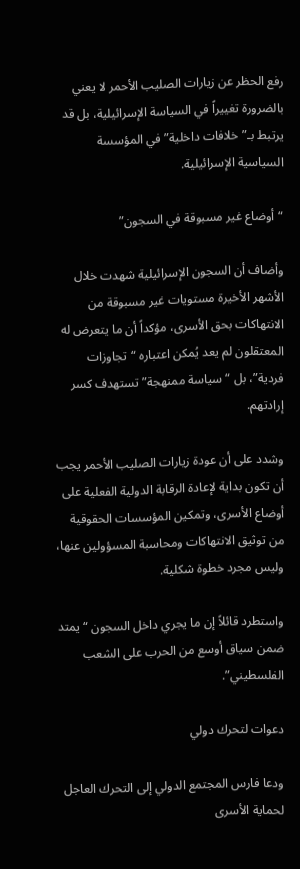رفع الحظر عن زيارات الصليب الأحمر لا يعني بالضرورة تغييراً في السياسة الإسرائيلية، بل قد يرتبط بـ”خلافات داخلية” في المؤسسة السياسية الإسرائيلية.

“أوضاع غير مسبوقة في السجون”

وأضاف أن السجون الإسرائيلية شهدت خلال الأشهر الأخيرة مستويات غير مسبوقة من الانتهاكات بحق الأسرى، مؤكداً أن ما يتعرض له المعتقلون لم يعد يُمكن اعتباره “تجاوزات فردية”، بل “سياسة ممنهجة” تستهدف كسر إرادتهم.

وشدد على أن عودة زيارات الصليب الأحمر يجب أن تكون بداية لإعادة الرقابة الدولية الفعلية على أوضاع الأسرى، وتمكين المؤسسات الحقوقية من توثيق الانتهاكات ومحاسبة المسؤولين عنها، وليس مجرد خطوة شكلية.

واستطرد قائلاً إن ما يجري داخل السجون “يمتد ضمن سياق أوسع من الحرب على الشعب الفلسطيني”.

دعوات لتحرك دولي

ودعا فارس المجتمع الدولي إلى التحرك العاجل لحماية الأسرى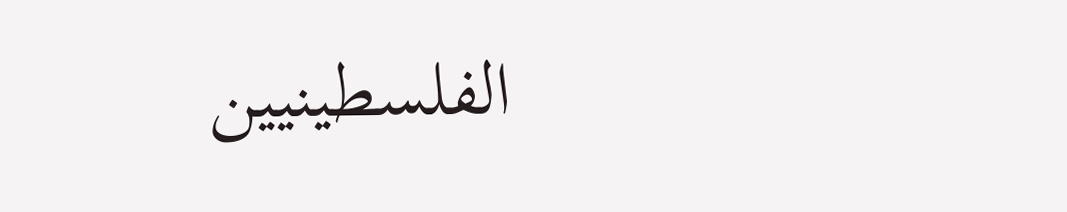الفلسطينيين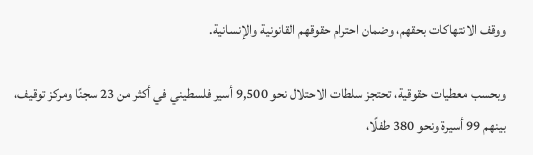ووقف الانتهاكات بحقهم، وضمان احترام حقوقهم القانونية والإنسانية.

وبحسب معطيات حقوقية، تحتجز سلطات الاحتلال نحو 9,500 أسير فلسطيني في أكثر من 23 سجنًا ومركز توقيف، بينهم 99 أسيرة ونحو 380 طفلًا،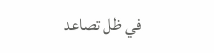في ظل تصاعد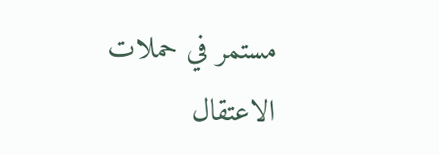مستمر في حملات الاعتقال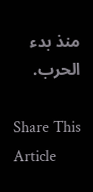منذ بدء الحرب.

Share This Article